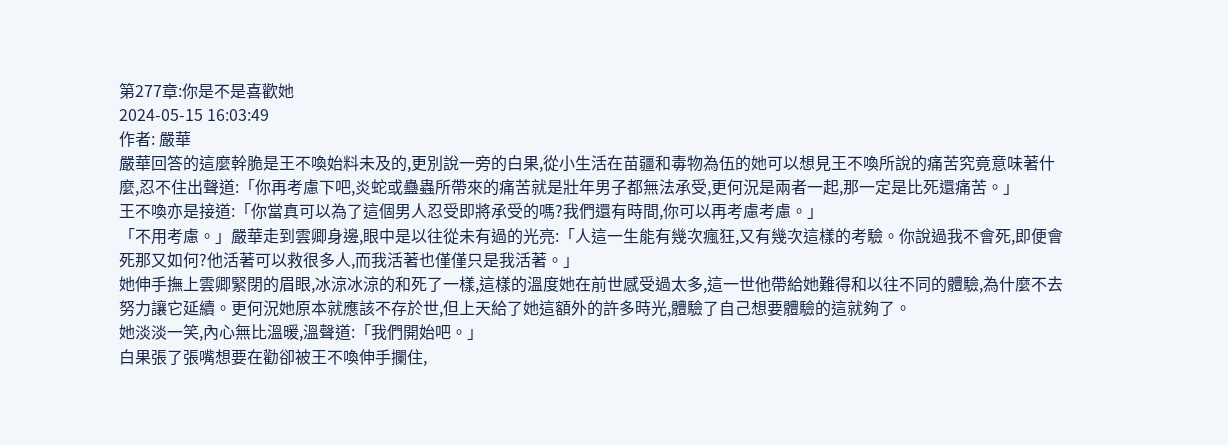第277章:你是不是喜歡她
2024-05-15 16:03:49
作者: 嚴華
嚴華回答的這麼幹脆是王不喚始料未及的,更別說一旁的白果,從小生活在苗疆和毒物為伍的她可以想見王不喚所說的痛苦究竟意味著什麼,忍不住出聲道:「你再考慮下吧,炎蛇或蠱蟲所帶來的痛苦就是壯年男子都無法承受,更何況是兩者一起,那一定是比死還痛苦。」
王不喚亦是接道:「你當真可以為了這個男人忍受即將承受的嗎?我們還有時間,你可以再考慮考慮。」
「不用考慮。」嚴華走到雲卿身邊,眼中是以往從未有過的光亮:「人這一生能有幾次瘋狂,又有幾次這樣的考驗。你說過我不會死,即便會死那又如何?他活著可以救很多人,而我活著也僅僅只是我活著。」
她伸手撫上雲卿緊閉的眉眼,冰涼冰涼的和死了一樣,這樣的溫度她在前世感受過太多,這一世他帶給她難得和以往不同的體驗,為什麼不去努力讓它延續。更何況她原本就應該不存於世,但上天給了她這額外的許多時光,體驗了自己想要體驗的這就夠了。
她淡淡一笑,內心無比溫暖,溫聲道:「我們開始吧。」
白果張了張嘴想要在勸卻被王不喚伸手攔住,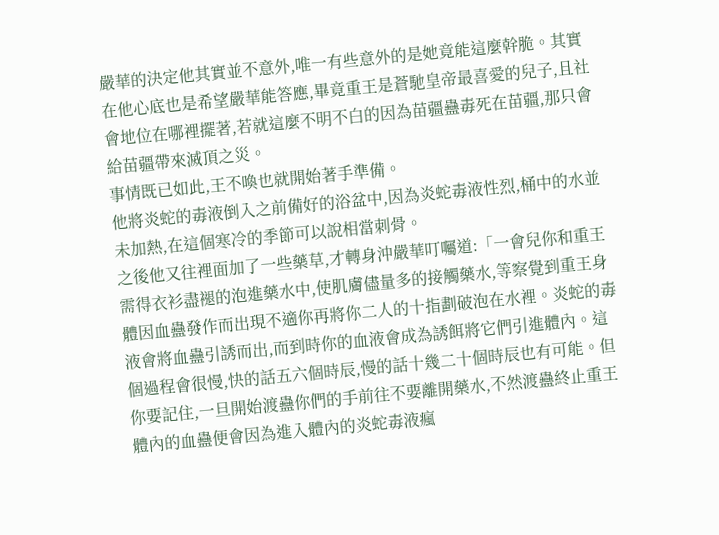嚴華的決定他其實並不意外,唯一有些意外的是她竟能這麼幹脆。其實在他心底也是希望嚴華能答應,畢竟重王是蒼馳皇帝最喜愛的兒子,且社會地位在哪裡擺著,若就這麼不明不白的因為苗疆蠱毒死在苗疆,那只會給苗疆帶來滅頂之災。
事情既已如此,王不喚也就開始著手準備。
他將炎蛇的毒液倒入之前備好的浴盆中,因為炎蛇毒液性烈,桶中的水並未加熱,在這個寒冷的季節可以說相當刺骨。
之後他又往裡面加了一些藥草,才轉身沖嚴華叮囑道:「一會兒你和重王需得衣衫盡褪的泡進藥水中,使肌膚儘量多的接觸藥水,等察覺到重王身體因血蠱發作而出現不適你再將你二人的十指劃破泡在水裡。炎蛇的毒液會將血蠱引誘而出,而到時你的血液會成為誘餌將它們引進體內。這個過程會很慢,快的話五六個時辰,慢的話十幾二十個時辰也有可能。但你要記住,一旦開始渡蠱你們的手前往不要離開藥水,不然渡蠱終止重王體內的血蠱便會因為進入體內的炎蛇毒液瘋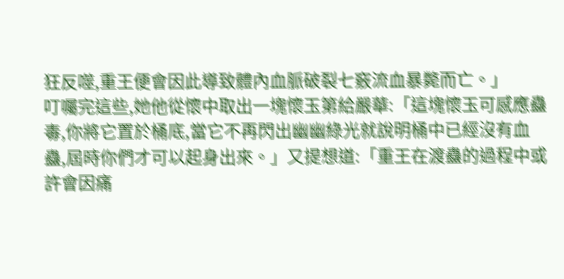狂反噬,重王便會因此導致體內血脈破裂七竅流血暴斃而亡。」
叮囑完這些,她他從懷中取出一塊懷玉第給嚴華:「這塊懷玉可感應蠱毒,你將它置於桶底,當它不再閃出幽幽綠光就說明桶中已經沒有血蠱,屆時你們才可以起身出來。」又提想道:「重王在渡蠱的過程中或許會因痛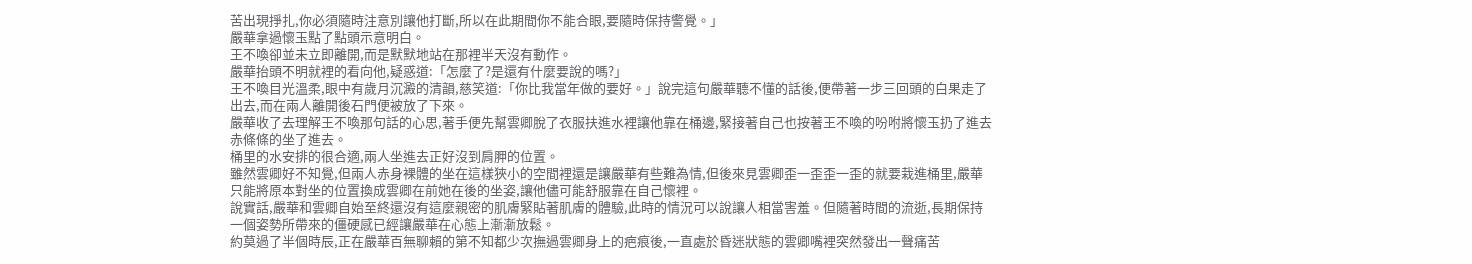苦出現掙扎,你必須隨時注意別讓他打斷,所以在此期間你不能合眼,要隨時保持警覺。」
嚴華拿過懷玉點了點頭示意明白。
王不喚卻並未立即離開,而是默默地站在那裡半天沒有動作。
嚴華抬頭不明就裡的看向他,疑惑道:「怎麼了?是還有什麼要說的嗎?」
王不喚目光溫柔,眼中有歲月沉澱的清韻,慈笑道:「你比我當年做的要好。」說完這句嚴華聽不懂的話後,便帶著一步三回頭的白果走了出去,而在兩人離開後石門便被放了下來。
嚴華收了去理解王不喚那句話的心思,著手便先幫雲卿脫了衣服扶進水裡讓他靠在桶邊,緊接著自己也按著王不喚的吩咐將懷玉扔了進去赤條條的坐了進去。
桶里的水安排的很合適,兩人坐進去正好沒到肩胛的位置。
雖然雲卿好不知覺,但兩人赤身裸體的坐在這樣狹小的空間裡還是讓嚴華有些難為情,但後來見雲卿歪一歪歪一歪的就要栽進桶里,嚴華只能將原本對坐的位置換成雲卿在前她在後的坐姿,讓他儘可能舒服靠在自己懷裡。
說實話,嚴華和雲卿自始至終還沒有這麼親密的肌膚緊貼著肌膚的體驗,此時的情況可以說讓人相當害羞。但隨著時間的流逝,長期保持一個姿勢所帶來的僵硬感已經讓嚴華在心態上漸漸放鬆。
約莫過了半個時辰,正在嚴華百無聊賴的第不知都少次撫過雲卿身上的疤痕後,一直處於昏迷狀態的雲卿嘴裡突然發出一聲痛苦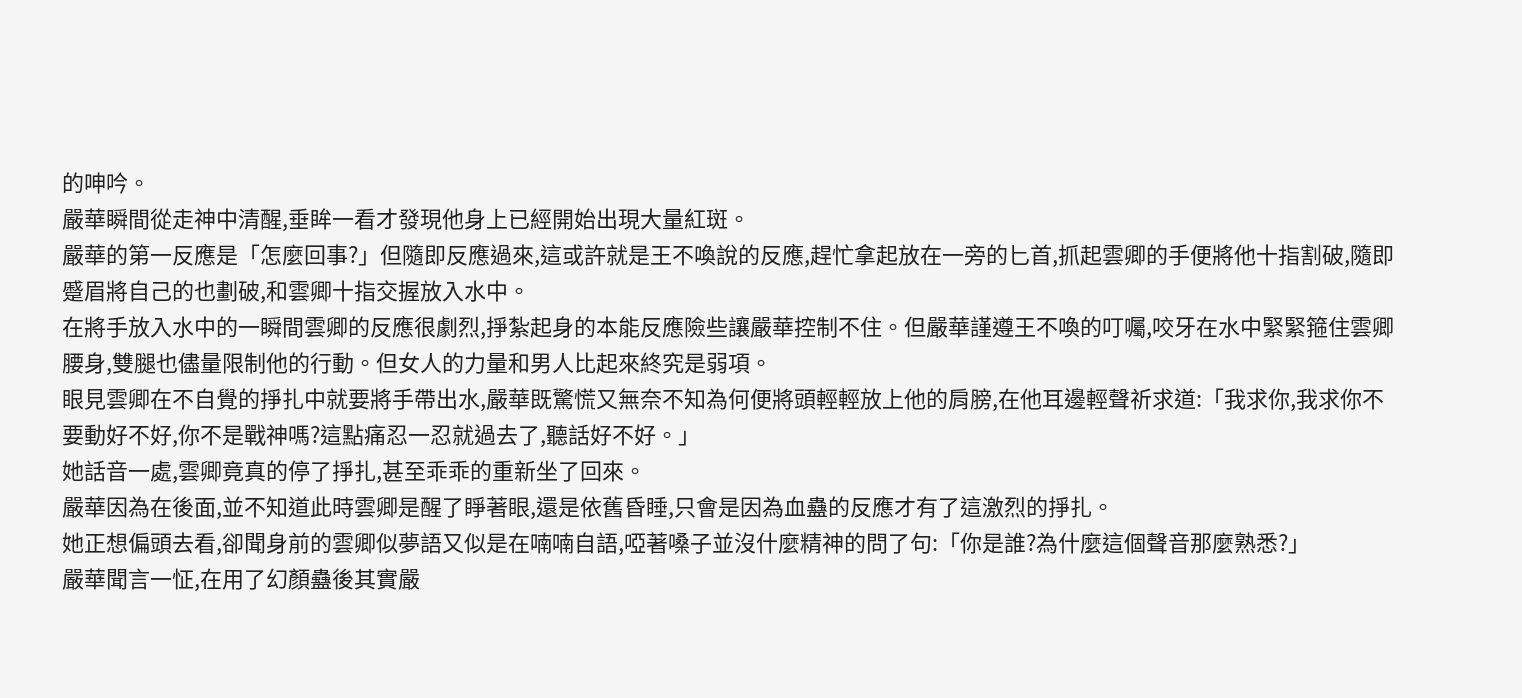的呻吟。
嚴華瞬間從走神中清醒,垂眸一看才發現他身上已經開始出現大量紅斑。
嚴華的第一反應是「怎麼回事?」但隨即反應過來,這或許就是王不喚說的反應,趕忙拿起放在一旁的匕首,抓起雲卿的手便將他十指割破,隨即蹙眉將自己的也劃破,和雲卿十指交握放入水中。
在將手放入水中的一瞬間雲卿的反應很劇烈,掙紮起身的本能反應險些讓嚴華控制不住。但嚴華謹遵王不喚的叮囑,咬牙在水中緊緊箍住雲卿腰身,雙腿也儘量限制他的行動。但女人的力量和男人比起來終究是弱項。
眼見雲卿在不自覺的掙扎中就要將手帶出水,嚴華既驚慌又無奈不知為何便將頭輕輕放上他的肩膀,在他耳邊輕聲祈求道:「我求你,我求你不要動好不好,你不是戰神嗎?這點痛忍一忍就過去了,聽話好不好。」
她話音一處,雲卿竟真的停了掙扎,甚至乖乖的重新坐了回來。
嚴華因為在後面,並不知道此時雲卿是醒了睜著眼,還是依舊昏睡,只會是因為血蠱的反應才有了這激烈的掙扎。
她正想偏頭去看,卻聞身前的雲卿似夢語又似是在喃喃自語,啞著嗓子並沒什麼精神的問了句:「你是誰?為什麼這個聲音那麼熟悉?」
嚴華聞言一怔,在用了幻顏蠱後其實嚴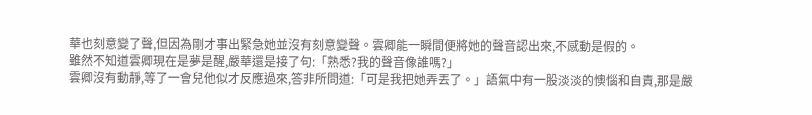華也刻意變了聲,但因為剛才事出緊急她並沒有刻意變聲。雲卿能一瞬間便將她的聲音認出來,不感動是假的。
雖然不知道雲卿現在是夢是醒,嚴華還是接了句:「熟悉?我的聲音像誰嗎?」
雲卿沒有動靜,等了一會兒他似才反應過來,答非所問道:「可是我把她弄丟了。」語氣中有一股淡淡的懊惱和自責,那是嚴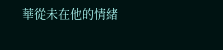華從未在他的情緒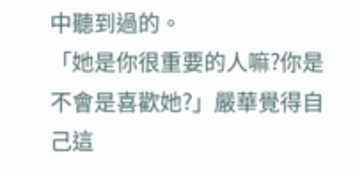中聽到過的。
「她是你很重要的人嘛?你是不會是喜歡她?」嚴華覺得自己這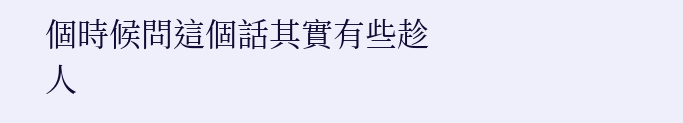個時候問這個話其實有些趁人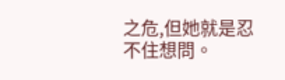之危,但她就是忍不住想問。